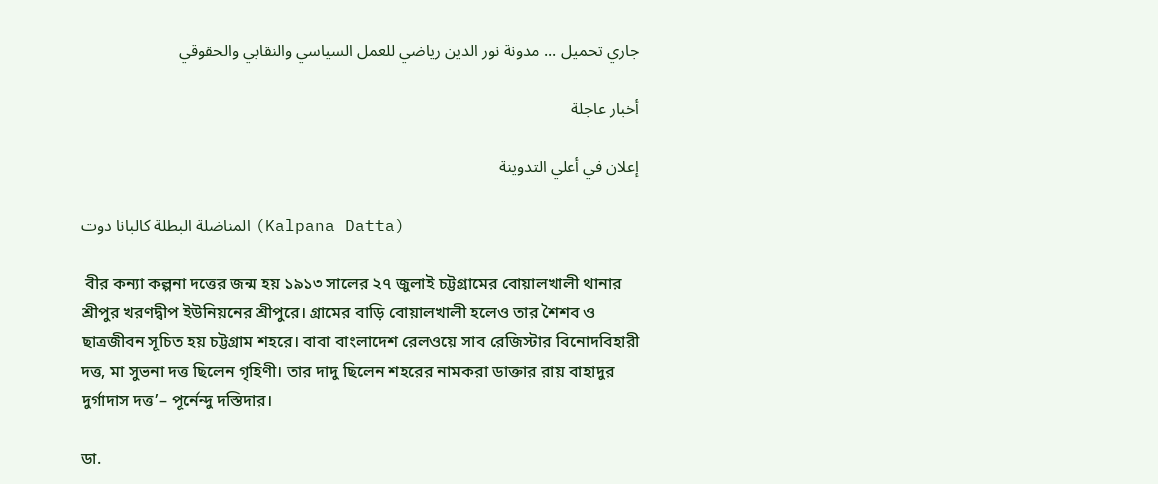جاري تحميل ... مدونة نور الدين رياضي للعمل السياسي والنقابي والحقوقي

أخبار عاجلة

إعلان في أعلي التدوينة

المناضلة البطلة كالبانا دوت (Kalpana Datta)

 বীর কন্যা কল্পনা দত্তের জন্ম হয় ১৯১৩ সালের ২৭ জুলাই চট্টগ্রামের বোয়ালখালী থানার শ্রীপুর খরণদ্বীপ ইউনিয়নের শ্রীপুরে। গ্রামের বাড়ি বোয়ালখালী হলেও তার শৈশব ও ছাত্রজীবন সূচিত হয় চট্টগ্রাম শহরে। বাবা বাংলাদেশ রেলওয়ে সাব রেজিস্টার বিনোদবিহারী দত্ত, মা সুভনা দত্ত ছিলেন গৃহিণী। তার দাদু ছিলেন শহরের নামকরা ডাক্তার রায় বাহাদুর দুর্গাদাস দত্ত’– পূর্নেন্দু দস্তিদার।

ডা.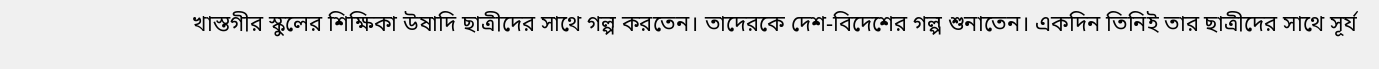খাস্তগীর স্কুলের শিক্ষিকা উষাদি ছাত্রীদের সাথে গল্প করতেন। তাদেরকে দেশ-বিদেশের গল্প শুনাতেন। একদিন তিনিই তার ছাত্রীদের সাথে সূর্য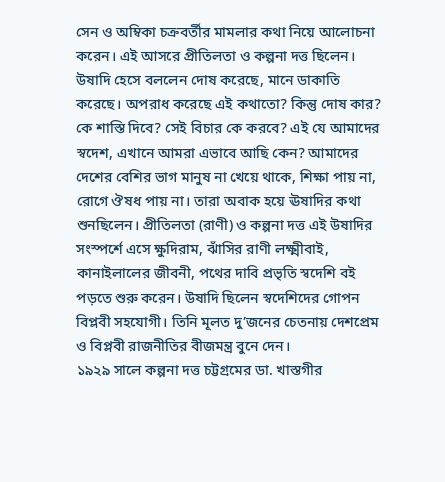সেন ও অম্বিকা চক্রবর্তীর মামলার কথা নিয়ে আলোচনা করেন। এই আসরে প্রীতিলতা ও কল্পনা দত্ত ছিলেন। উষাদি হেসে বললেন দোষ করেছে, মানে ডাকাতি করেছে। অপরাধ করেছে এই কথাতো? কিন্তু দোষ কার? কে শাস্তি দিবে? সেই বিচার কে করবে? এই যে আমাদের স্বদেশ, এখানে আমরা এভাবে আছি কেন? আমাদের দেশের বেশির ভাগ মানুষ না খেয়ে থাকে, শিক্ষা পায় না, রোগে ঔষধ পায় না। তারা অবাক হয়ে ঊষাদির কথা শুনছিলেন। প্রীতিলতা (রাণী) ও কল্পনা দত্ত এই উষাদির সংস্পর্শে এসে ক্ষুদিরাম, ঝাঁসির রাণী লক্ষ্মীবাই, কানাইলালের জীবনী, পথের দাবি প্রভৃতি স্বদেশি বই পড়তে শুরু করেন। উষাদি ছিলেন স্বদেশিদের গোপন বিপ্লবী সহযোগী। তিনি মূলত দু’জনের চেতনায় দেশপ্রেম ও বিপ্লবী রাজনীতির বীজমন্ত্র বুনে দেন।
১৯২৯ সালে কল্পনা দত্ত চট্টগ্রমের ডা. খাস্তগীর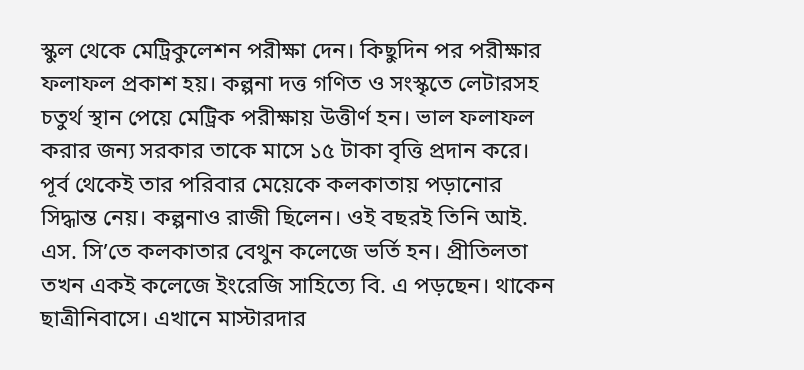স্কুল থেকে মেট্রিকুলেশন পরীক্ষা দেন। কিছুদিন পর পরীক্ষার ফলাফল প্রকাশ হয়। কল্পনা দত্ত গণিত ও সংস্কৃতে লেটারসহ চতুর্থ স্থান পেয়ে মেট্রিক পরীক্ষায় উত্তীর্ণ হন। ভাল ফলাফল করার জন্য সরকার তাকে মাসে ১৫ টাকা বৃত্তি প্রদান করে। পূর্ব থেকেই তার পরিবার মেয়েকে কলকাতায় পড়ানোর সিদ্ধান্ত নেয়। কল্পনাও রাজী ছিলেন। ওই বছরই তিনি আই. এস. সি’তে কলকাতার বেথুন কলেজে ভর্তি হন। প্রীতিলতা তখন একই কলেজে ইংরেজি সাহিত্যে বি. এ পড়ছেন। থাকেন ছাত্রীনিবাসে। এখানে মাস্টারদার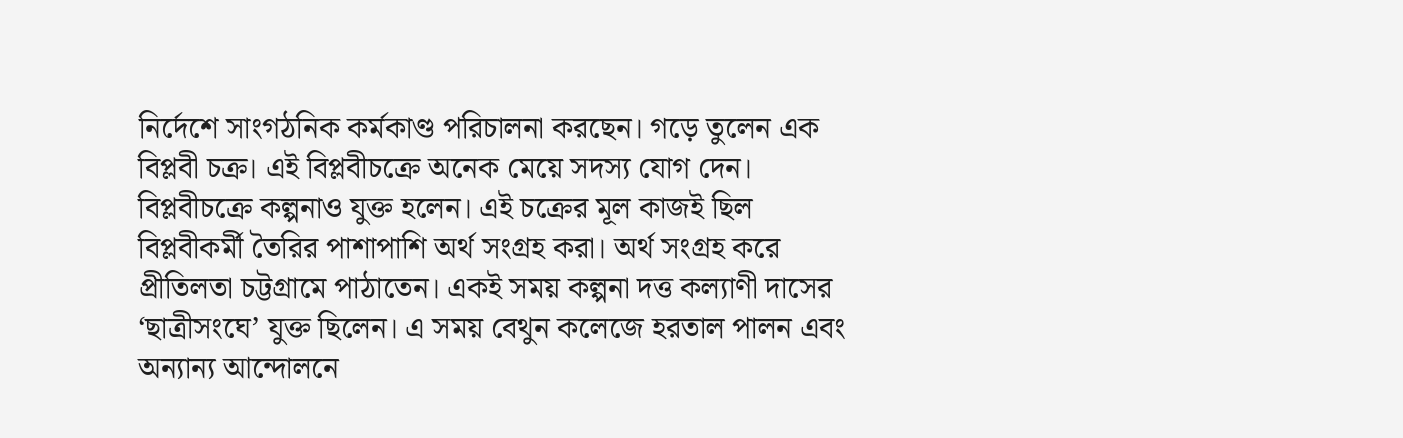নির্দেশে সাংগঠনিক কর্মকাণ্ড পরিচালনা করছেন। গড়ে তুলেন এক বিপ্লবী চক্র। এই বিপ্লবীচক্রে অনেক মেয়ে সদস্য যোগ দেন। বিপ্লবীচক্রে কল্পনাও যুক্ত হলেন। এই চক্রের মূল কাজই ছিল বিপ্লবীকর্মী তৈরির পাশাপাশি অর্থ সংগ্রহ করা। অর্থ সংগ্রহ করে প্রীতিলতা চট্টগ্রামে পাঠাতেন। একই সময় কল্পনা দত্ত কল্যাণী দাসের ‘ছাত্রীসংঘে’ যুক্ত ছিলেন। এ সময় বেথুন কলেজে হরতাল পালন এবং অন্যান্য আন্দোলনে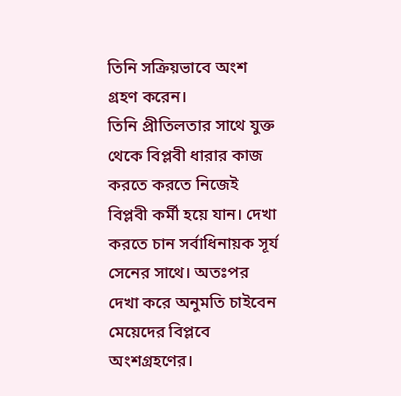তিনি সক্রিয়ভাবে অংশ গ্রহণ করেন।
তিনি প্রীতিলতার সাথে যুক্ত থেকে বিপ্লবী ধারার কাজ করতে করতে নিজেই বিপ্লবী কর্মী হয়ে যান। দেখা করতে চান সর্বাধিনায়ক সূর্য সেনের সাথে। অতঃপর দেখা করে অনুমতি চাইবেন মেয়েদের বিপ্লবে অংশগ্রহণের।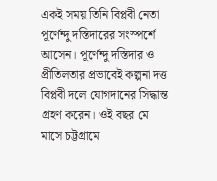একই সময় তিনি বিপ্লবী নেতা পূর্ণেন্দু দস্তিদারের সংস্পর্শে আসেন। পূর্ণেন্দু দস্তিদার ও প্রীতিলতার প্রভাবেই কল্পনা দত্ত বিপ্লবী দলে যোগদানের সিদ্ধান্ত গ্রহণ করেন। ওই বছর মে মাসে চট্টগ্রামে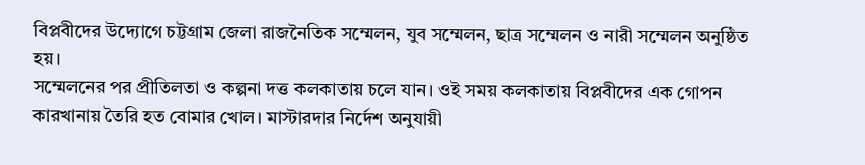বিপ্লবীদের উদ্যোগে চট্টগ্রাম জেলা রাজনৈতিক সম্মেলন, যুব সম্মেলন, ছাত্র সম্মেলন ও নারী সম্মেলন অনুষ্ঠিত হয়।
সম্মেলনের পর প্রীতিলতা ও কল্পনা দত্ত কলকাতায় চলে যান। ওই সময় কলকাতায় বিপ্লবীদের এক গোপন কারখানায় তৈরি হত বোমার খোল। মাস্টারদার নির্দেশ অনুযায়ী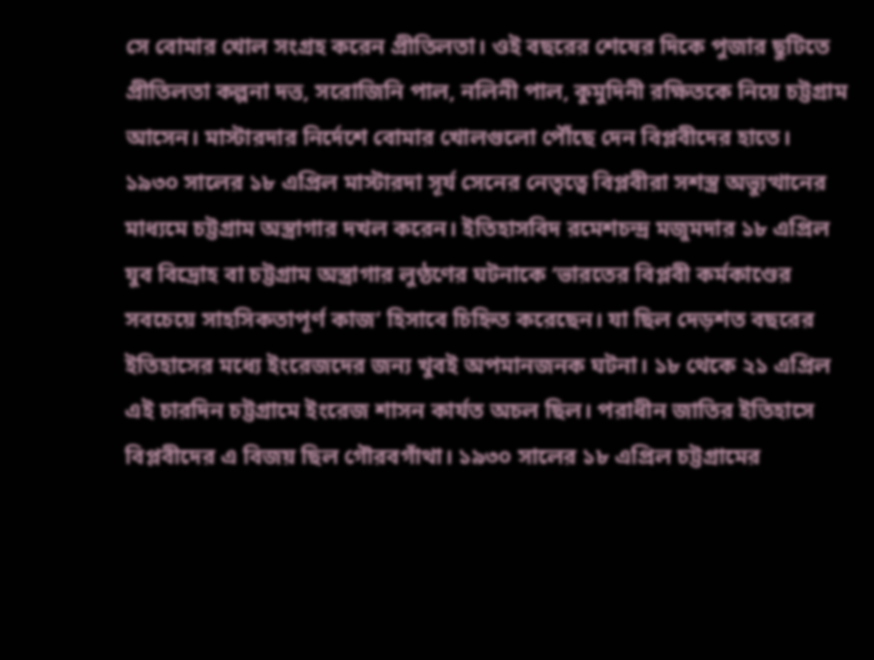সে বোমার খোল সংগ্রহ করেন প্রীতিলতা। ওই বছরের শেষের দিকে পুজার ছুটিতে প্রীতিলতা কল্পনা দত্ত, সরোজিনি পাল, নলিনী পাল, কুমুদিনী রক্ষিতকে নিয়ে চট্টগ্রাম আসেন। মাস্টারদার নির্দেশে বোমার খোলগুলো পৌঁছে দেন বিপ্লবীদের হাতে।
১৯৩০ সালের ১৮ এপ্রিল মাস্টারদা সূর্য সেনের নেতৃত্বে বিপ্লবীরা সশস্ত্র অভ্যুত্থানের মাধ্যমে চট্টগ্রাম অস্ত্রাগার দখল করেন। ইতিহাসবিদ রমেশচন্দ্র মজুমদার ১৮ এপ্রিল যুব বিদ্রোহ বা চট্টগ্রাম অস্ত্রাগার লুণ্ঠণের ঘটনাকে ‘ভারতের বিপ্লবী কর্মকাণ্ডের সবচেয়ে সাহসিকতাপূর্ণ কাজ’ হিসাবে চিহ্নিত করেছেন। যা ছিল দেড়শত বছরের ইতিহাসের মধ্যে ইংরেজদের জন্য খুবই অপমানজনক ঘটনা। ১৮ থেকে ২১ এপ্রিল এই চারদিন চট্টগ্রামে ইংরেজ শাসন কার্যত অচল ছিল। পরাধীন জাতির ইতিহাসে বিপ্লবীদের এ বিজয় ছিল গৌরবগাঁথা। ১৯৩০ সালের ১৮ এপ্রিল চট্টগ্রামের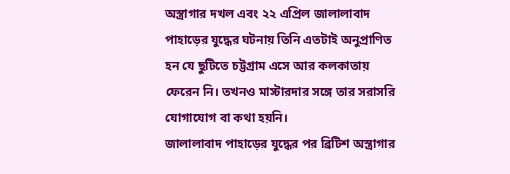অস্ত্রাগার দখল এবং ২২ এপ্রিল জালালাবাদ পাহাড়ের যুদ্ধের ঘটনায় তিনি এতটাই অনুপ্রাণিত হন যে ছুটিতে চট্টগ্রাম এসে আর কলকাতায় ফেরেন নি। তখনও মাস্টারদার সঙ্গে তার সরাসরি যোগাযোগ বা কথা হয়নি।
জালালাবাদ পাহাড়ের যুদ্ধের পর ব্রিটিশ অস্ত্রাগার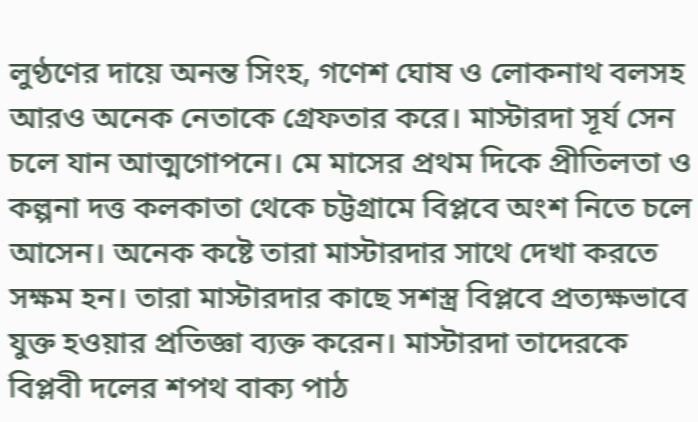লুণ্ঠণের দায়ে অনন্ত সিংহ, গণেশ ঘোষ ও লোকনাথ বলসহ আরও অনেক নেতাকে গ্রেফতার করে। মাস্টারদা সূর্য সেন চলে যান আত্মগোপনে। মে মাসের প্রথম দিকে প্রীতিলতা ও কল্পনা দত্ত কলকাতা থেকে চট্টগ্রামে বিপ্লবে অংশ নিতে চলে আসেন। অনেক কষ্টে তারা মাস্টারদার সাথে দেখা করতে সক্ষম হন। তারা মাস্টারদার কাছে সশস্ত্র বিপ্লবে প্রত্যক্ষভাবে যুক্ত হওয়ার প্রতিজ্ঞা ব্যক্ত করেন। মাস্টারদা তাদেরকে বিপ্লবী দলের শপথ বাক্য পাঠ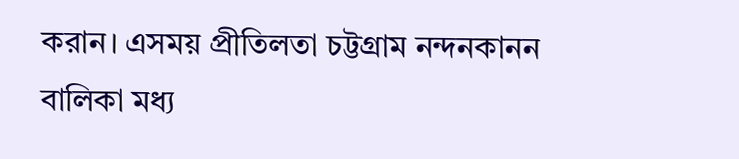করান। এসময় প্রীতিলতা চট্টগ্রাম নন্দনকানন বালিকা মধ্য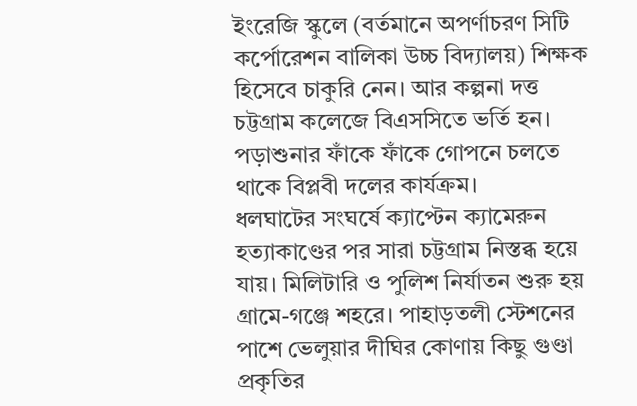ইংরেজি স্কুলে (বর্তমানে অপর্ণাচরণ সিটি কর্পোরেশন বালিকা উচ্চ বিদ্যালয়) শিক্ষক হিসেবে চাকুরি নেন। আর কল্পনা দত্ত চট্টগ্রাম কলেজে বিএসসিতে ভর্তি হন। পড়াশুনার ফাঁকে ফাঁকে গোপনে চলতে থাকে বিপ্লবী দলের কার্যক্রম।
ধলঘাটের সংঘর্ষে ক্যাপ্টেন ক্যামেরুন হত্যাকাণ্ডের পর সারা চট্টগ্রাম নিস্তব্ধ হয়ে যায়। মিলিটারি ও পুলিশ নির্যাতন শুরু হয় গ্রামে-গঞ্জে শহরে। পাহাড়তলী স্টেশনের পাশে ভেলুয়ার দীঘির কোণায় কিছু গুণ্ডা প্রকৃতির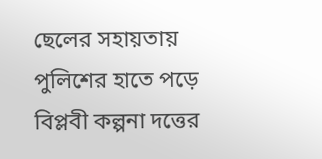ছেলের সহায়তায় পুলিশের হাতে পড়ে বিপ্লবী কল্পনা দত্তের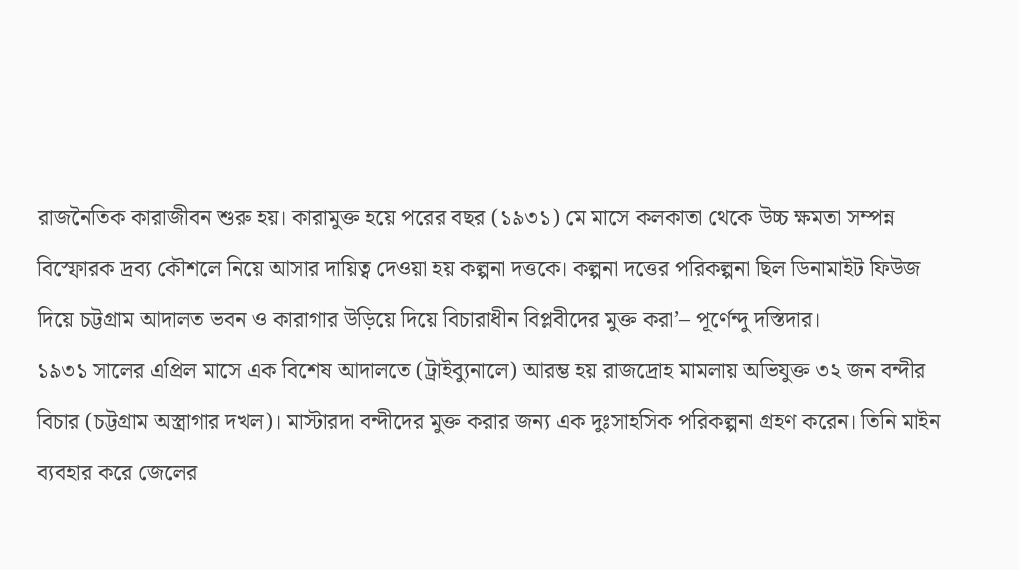রাজনৈতিক কারাজীবন শুরু হয়। কারামুক্ত হয়ে পরের বছর (১৯৩১) মে মাসে কলকাতা থেকে উচ্চ ক্ষমতা সম্পন্ন বিস্ফোরক দ্রব্য কৌশলে নিয়ে আসার দায়িত্ব দেওয়া হয় কল্পনা দত্তকে। কল্পনা দত্তের পরিকল্পনা ছিল ডিনামাইট ফিউজ দিয়ে চট্টগ্রাম আদালত ভবন ও কারাগার উড়িয়ে দিয়ে বিচারাধীন বিপ্লবীদের মুক্ত করা’– পূর্ণেন্দু দস্তিদার।
১৯৩১ সালের এপ্রিল মাসে এক বিশেষ আদালতে (ট্রাইব্যুনালে) আরম্ভ হয় রাজদ্রোহ মামলায় অভিযুক্ত ৩২ জন বন্দীর বিচার (চট্টগ্রাম অস্ত্রাগার দখল)। মাস্টারদা বন্দীদের মুক্ত করার জন্য এক দুঃসাহসিক পরিকল্পনা গ্রহণ করেন। তিনি মাইন ব্যবহার করে জেলের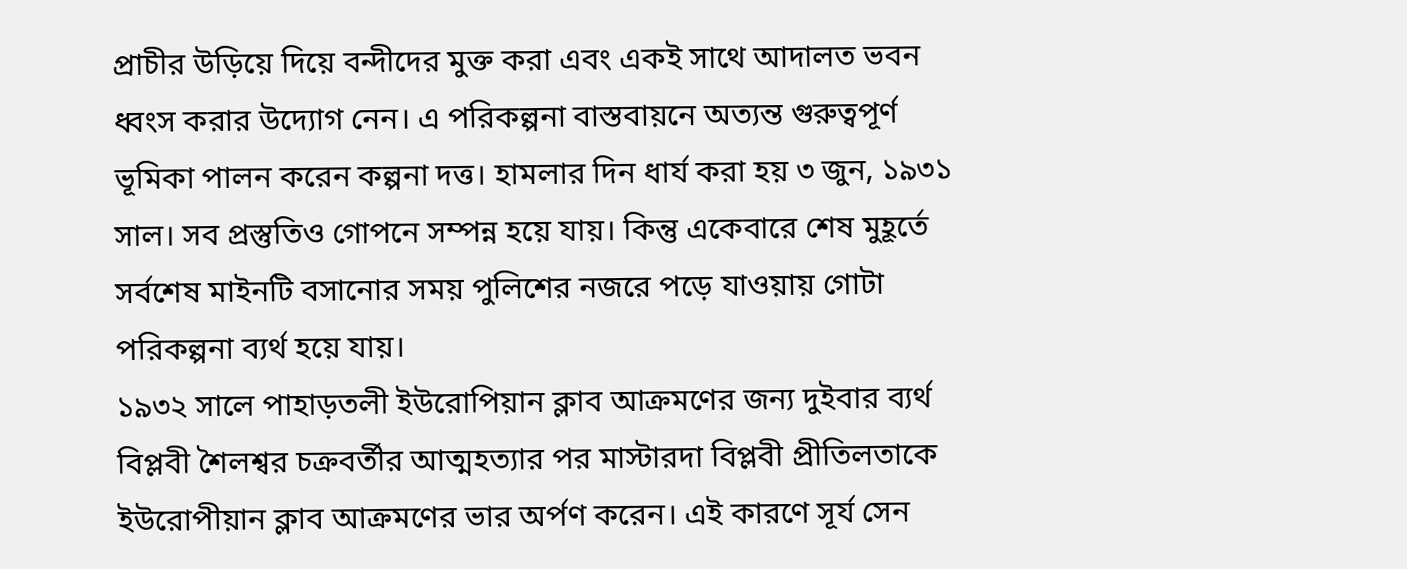প্রাচীর উড়িয়ে দিয়ে বন্দীদের মুক্ত করা এবং একই সাথে আদালত ভবন ধ্বংস করার উদ্যোগ নেন। এ পরিকল্পনা বাস্তবায়নে অত্যন্ত গুরুত্বপূর্ণ ভূমিকা পালন করেন কল্পনা দত্ত। হামলার দিন ধার্য করা হয় ৩ জুন, ১৯৩১ সাল। সব প্রস্তুতিও গোপনে সম্পন্ন হয়ে যায়। কিন্তু একেবারে শেষ মুহূর্তে সর্বশেষ মাইনটি বসানোর সময় পুলিশের নজরে পড়ে যাওয়ায় গোটা পরিকল্পনা ব্যর্থ হয়ে যায়।
১৯৩২ সালে পাহাড়তলী ইউরোপিয়ান ক্লাব আক্রমণের জন্য দুইবার ব্যর্থ বিপ্লবী শৈলশ্বর চক্রবর্তীর আত্মহত্যার পর মাস্টারদা বিপ্লবী প্রীতিলতাকে ইউরোপীয়ান ক্লাব আক্রমণের ভার অর্পণ করেন। এই কারণে সূর্য সেন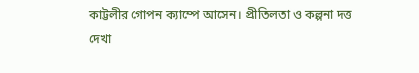কাট্টলীর গোপন ক্যাম্পে আসেন। প্রীতিলতা ও কল্পনা দত্ত দেখা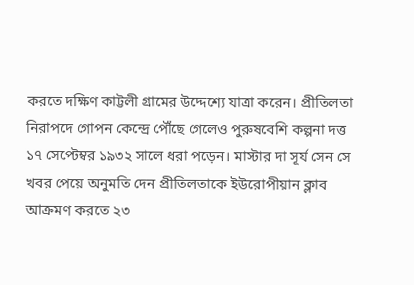করতে দক্ষিণ কাট্টলী গ্রামের উদ্দেশ্যে যাত্রা করেন। প্রীতিলতা নিরাপদে গোপন কেন্দ্রে পৌঁছে গেলেও পুরুষবেশি কল্পনা দত্ত ১৭ সেপ্টেম্বর ১৯৩২ সালে ধরা পড়েন। মাস্টার দা সূর্য সেন সে খবর পেয়ে অনুমতি দেন প্রীতিলতাকে ইউরোপীয়ান ক্লাব আক্রমণ করতে ২৩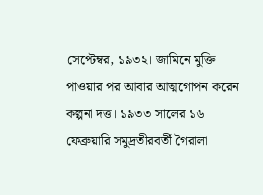সেপ্টেম্বর, ১৯৩২। জামিনে মুক্তি পাওয়ার পর আবার আত্মগোপন করেন কল্পনা দত্ত। ১৯৩৩ সালের ১৬ ফেব্রুয়ারি সমুদ্রতীরবর্তী গৈরালা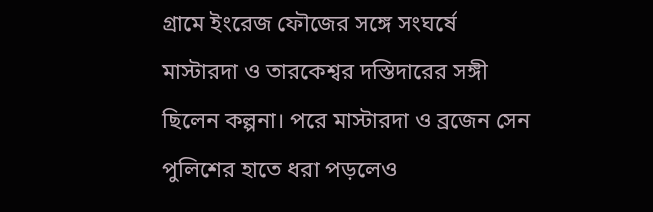গ্রামে ইংরেজ ফৌজের সঙ্গে সংঘর্ষে মাস্টারদা ও তারকেশ্বর দস্তিদারের সঙ্গী ছিলেন কল্পনা। পরে মাস্টারদা ও ব্রজেন সেন পুলিশের হাতে ধরা পড়লেও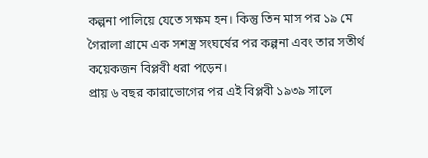কল্পনা পালিয়ে যেতে সক্ষম হন। কিন্তু তিন মাস পর ১৯ মে গৈরালা গ্রামে এক সশস্ত্র সংঘর্ষের পর কল্পনা এবং তার সতীর্থ কয়েকজন বিপ্লবী ধরা পড়েন।
প্রায় ৬ বছর কারাভোগের পর এই বিপ্লবী ১৯৩৯ সালে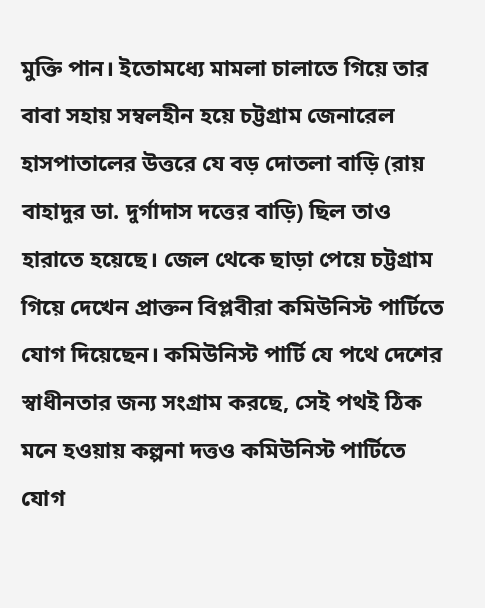মুক্তি পান। ইতোমধ্যে মামলা চালাতে গিয়ে তার বাবা সহায় সম্বলহীন হয়ে চট্টগ্রাম জেনারেল হাসপাতালের উত্তরে যে বড় দোতলা বাড়ি (রায় বাহাদুর ডা. দুর্গাদাস দত্তের বাড়ি) ছিল তাও হারাতে হয়েছে। জেল থেকে ছাড়া পেয়ে চট্টগ্রাম গিয়ে দেখেন প্রাক্তন বিপ্লবীরা কমিউনিস্ট পার্টিতে যোগ দিয়েছেন। কমিউনিস্ট পার্টি যে পথে দেশের স্বাধীনতার জন্য সংগ্রাম করছে, সেই পথই ঠিক মনে হওয়ায় কল্পনা দত্তও কমিউনিস্ট পার্টিতে যোগ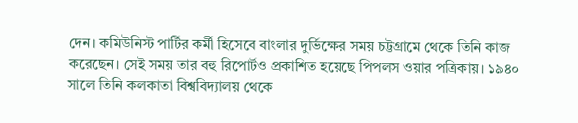দেন। কমিউনিস্ট পার্টির কর্মী হিসেবে বাংলার দুর্ভিক্ষের সময় চট্টগ্রামে থেকে তিনি কাজ করেছেন। সেই সময় তার বহু রিপোর্টও প্রকাশিত হয়েছে পিপলস ওয়ার পত্রিকায়। ১৯৪০ সালে তিনি কলকাতা বিশ্ববিদ্যালয় থেকে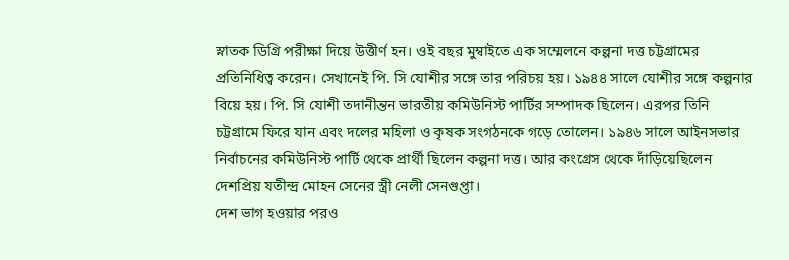স্নাতক ডিগ্রি পরীক্ষা দিয়ে উত্তীর্ণ হন। ওই বছর মুম্বাইতে এক সম্মেলনে কল্পনা দত্ত চট্টগ্রামের প্রতিনিধিত্ব করেন। সেখানেই পি. সি যোশীর সঙ্গে তার পরিচয় হয়। ১৯৪৪ সালে যোশীর সঙ্গে কল্পনার বিয়ে হয়। পি. সি যোশী তদানীন্তন ভারতীয় কমিউনিস্ট পার্টির সম্পাদক ছিলেন। এরপর তিনি চট্টগ্রামে ফিরে যান এবং দলের মহিলা ও কৃষক সংগঠনকে গড়ে তোলেন। ১৯৪৬ সালে আইনসভার নির্বাচনের কমিউনিস্ট পার্টি থেকে প্রার্থী ছিলেন কল্পনা দত্ত। আর কংগ্রেস থেকে দাঁড়িয়েছিলেন দেশপ্রিয় যতীন্দ্র মোহন সেনের স্ত্রী নেলী সেনগুপ্তা।
দেশ ভাগ হওয়ার পরও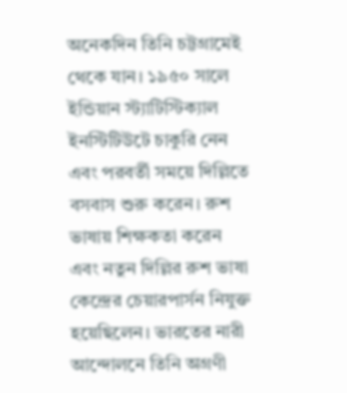অনেকদিন তিনি চট্টগ্রামেই থেকে যান। ১৯৫০ সালে ইন্ডিয়ান স্ট্যাটিস্টিক্যাল ইনস্টিটিউটে চাকুরি নেন এবং পরবর্তী সময়ে দিল্লিতে বসবাস শুরু করেন। রুশ ভাষায় শিক্ষকতা করেন এবং নতুন দিল্লির রুশ ভাষা কেন্দ্রের চেয়ারপার্সন নিযুক্ত হয়েছিলেন। ভারতের নারী আন্দোলনে তিনি অগ্রণী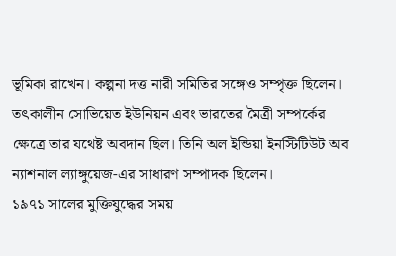ভূমিকা রাখেন। কল্পনা দত্ত নারী সমিতির সঙ্গেও সম্পৃক্ত ছিলেন। তৎকালীন সোভিয়েত ইউনিয়ন এবং ভারতের মৈত্রী সম্পর্কের ক্ষেত্রে তার যথেষ্ট অবদান ছিল। তিনি অল ইন্ডিয়া ইনস্টিটিউট অব ন্যাশনাল ল্যাঙ্গুয়েজ-এর সাধারণ সম্পাদক ছিলেন।
১৯৭১ সালের মুক্তিযুদ্ধের সময়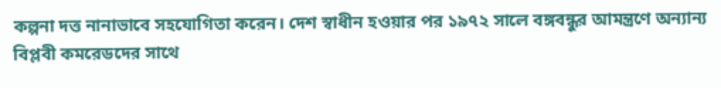কল্পনা দত্ত নানাভাবে সহযোগিতা করেন। দেশ স্বাধীন হওয়ার পর ১৯৭২ সালে বঙ্গবন্ধুর আমন্ত্রণে অন্যান্য বিপ্লবী কমরেডদের সাথে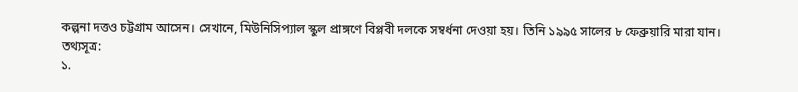কল্পনা দত্তও চট্টগ্রাম আসেন। সেখানে, মিউনিসিপ্যাল স্কুল প্রাঙ্গণে বিপ্লবী দলকে সম্বর্ধনা দেওয়া হয়। তিনি ১৯৯৫ সালের ৮ ফেব্রুয়ারি মারা যান।
তথ্যসূত্র:
১.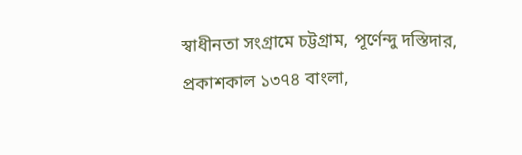স্বাধীনতা সংগ্রামে চট্টগ্রাম, পূর্ণেন্দু দস্তিদার, প্রকাশকাল ১৩৭৪ বাংলা,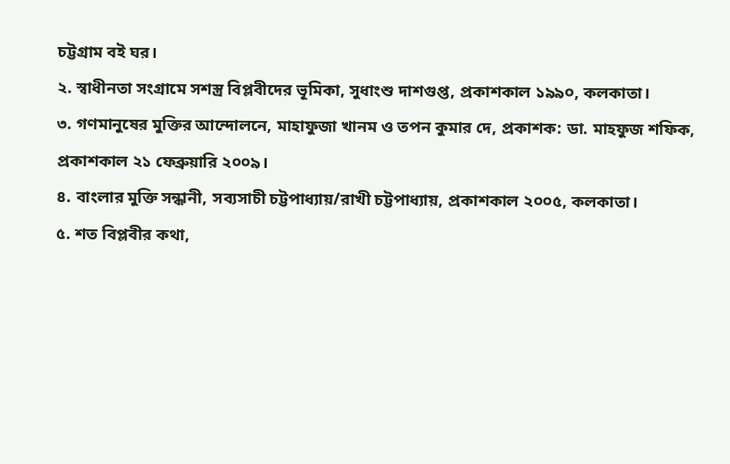চট্টগ্রাম বই ঘর।
২. স্বাধীনতা সংগ্রামে সশস্ত্র বিপ্লবীদের ভূমিকা, সুধাংশু দাশগুপ্ত, প্রকাশকাল ১৯৯০, কলকাতা।
৩. গণমানুষের মুক্তির আন্দোলনে, মাহাফুজা খানম ও তপন কুমার দে, প্রকাশক: ডা. মাহফুজ শফিক, প্রকাশকাল ২১ ফেব্রুয়ারি ২০০৯।
৪. বাংলার মুক্তি সন্ধানী, সব্যসাচী চট্টপাধ্যায়/রাখী চট্টপাধ্যায়, প্রকাশকাল ২০০৫, কলকাতা।
৫. শত বিপ্লবীর কথা,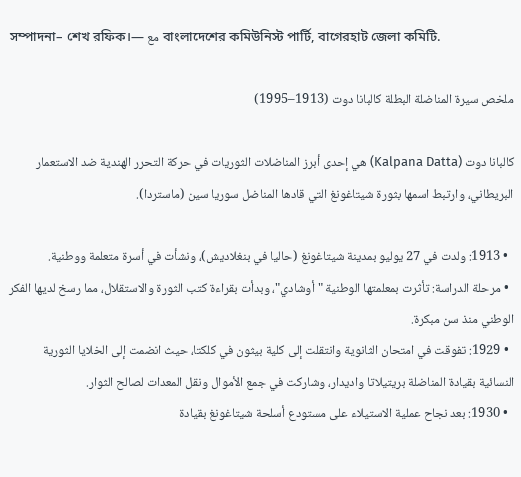সম্পাদনা– শেখ রফিক।— مع বাংলাদেশের কমিউনিস্ট পার্টি, বাগেরহাট জেলা কমিটি.

ملخص سيرة المناضلة البطلة كالبانا دوت (1913–1995)

كالبانا دوت (Kalpana Datta) هي إحدى أبرز المناضلات الثوريات في حركة التحرر الهندية ضد الاستعمار البريطاني، وارتبط اسمها بثورة شيتاغونغ التي قادها المناضل سوريا سين (ماستردا).

  • 1913: ولدت في 27 يوليو بمدينة شيتاغونغ (حاليا في بنغلاديش)، ونشأت في أسرة متعلمة ووطنية.
  • مرحلة الدراسة: تأثرت بمعلمتها الوطنية "أوشادي"، وبدأت بقراءة كتب الثورة والاستقلال، مما رسخ لديها الفكر الوطني منذ سن مبكرة.
  • 1929: تفوقت في امتحان الثانوية وانتقلت إلى كلية بيثون في كلكتا، حيث انضمت إلى الخلايا الثورية النسائية بقيادة المناضلة بريتيلاتا واديدار، وشاركت في جمع الأموال ونقل المعدات لصالح الثوار.
  • 1930: بعد نجاح عملية الاستيلاء على مستودع أسلحة شيتاغونغ بقيادة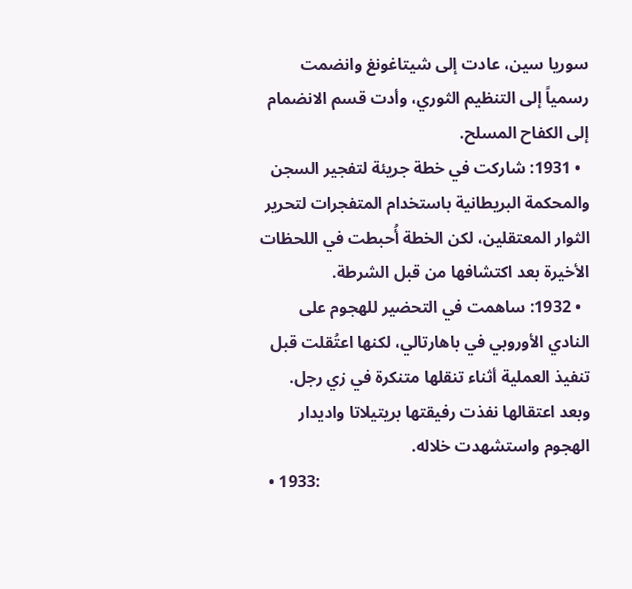سوريا سين، عادت إلى شيتاغونغ وانضمت رسمياً إلى التنظيم الثوري، وأدت قسم الانضمام إلى الكفاح المسلح.
  • 1931: شاركت في خطة جريئة لتفجير السجن والمحكمة البريطانية باستخدام المتفجرات لتحرير الثوار المعتقلين، لكن الخطة أُحبطت في اللحظات الأخيرة بعد اكتشافها من قبل الشرطة.
  • 1932: ساهمت في التحضير للهجوم على النادي الأوروبي في باهارتالي، لكنها اعتُقلت قبل تنفيذ العملية أثناء تنقلها متنكرة في زي رجل. وبعد اعتقالها نفذت رفيقتها بريتيلاتا واديدار الهجوم واستشهدت خلاله.
  • 1933: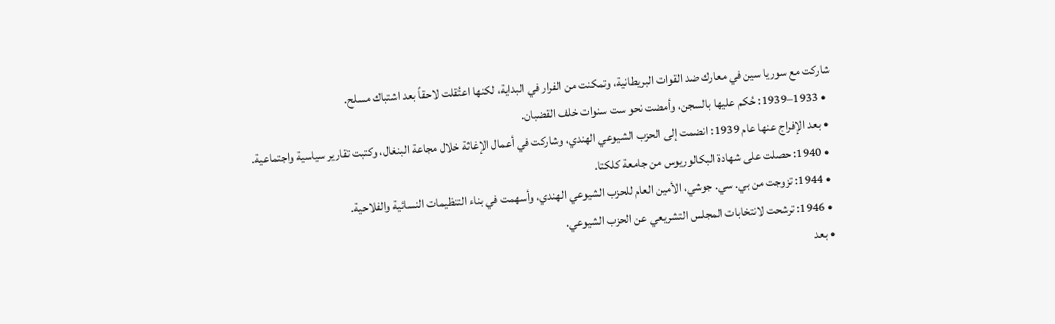شاركت مع سوريا سين في معارك ضد القوات البريطانية، وتمكنت من الفرار في البداية، لكنها اعتُقلت لاحقاً بعد اشتباك مسلح.
  • 1933–1939: حُكم عليها بالسجن، وأمضت نحو ست سنوات خلف القضبان.
  • بعد الإفراج عنها عام 1939: انضمت إلى الحزب الشيوعي الهندي، وشاركت في أعمال الإغاثة خلال مجاعة البنغال، وكتبت تقارير سياسية واجتماعية.
  • 1940: حصلت على شهادة البكالوريوس من جامعة كلكتا.
  • 1944: تزوجت من بي. سي. جوشي، الأمين العام للحزب الشيوعي الهندي، وأسهمت في بناء التنظيمات النسائية والفلاحية.
  • 1946: ترشحت لانتخابات المجلس التشريعي عن الحزب الشيوعي.
  • بعد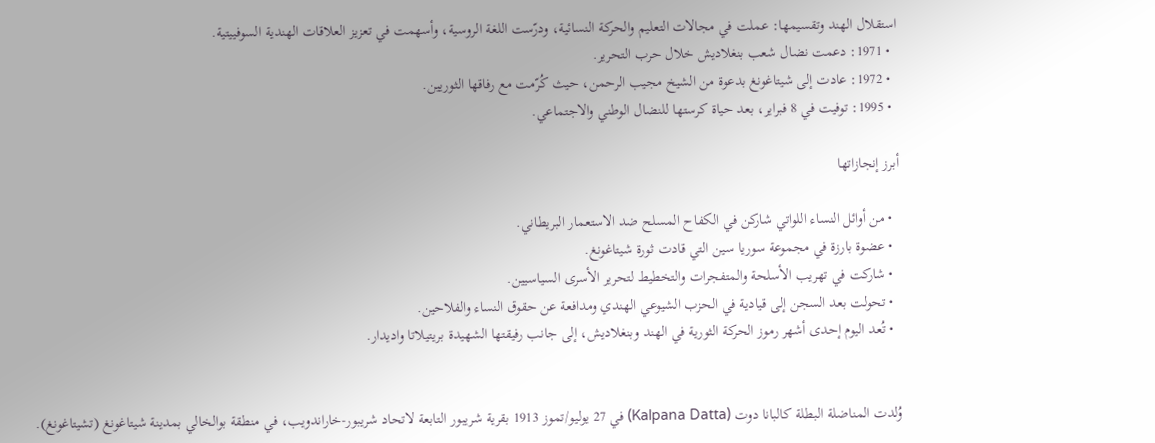استقلال الهند وتقسيمها: عملت في مجالات التعليم والحركة النسائية، ودرّست اللغة الروسية، وأسهمت في تعزيز العلاقات الهندية السوفييتية.
  • 1971: دعمت نضال شعب بنغلاديش خلال حرب التحرير.
  • 1972: عادت إلى شيتاغونغ بدعوة من الشيخ مجيب الرحمن، حيث كُرّمت مع رفاقها الثوريين.
  • 1995: توفيت في 8 فبراير، بعد حياة كرستها للنضال الوطني والاجتماعي.

أبرز إنجازاتها

  • من أوائل النساء اللواتي شاركن في الكفاح المسلح ضد الاستعمار البريطاني.
  • عضوة بارزة في مجموعة سوريا سين التي قادت ثورة شيتاغونغ.
  • شاركت في تهريب الأسلحة والمتفجرات والتخطيط لتحرير الأسرى السياسيين.
  • تحولت بعد السجن إلى قيادية في الحزب الشيوعي الهندي ومدافعة عن حقوق النساء والفلاحين.
  • تُعد اليوم إحدى أشهر رموز الحركة الثورية في الهند وبنغلاديش، إلى جانب رفيقتها الشهيدة بريتيلاتا واديدار.


وُلدت المناضلة البطلة كالبانا دوت (Kalpana Datta) في 27 يوليو/تموز 1913 بقرية شريبور التابعة لاتحاد شريبور-خاراندويب، في منطقة بوالخالي بمدينة شيتاغونغ (تشيتاغونغ).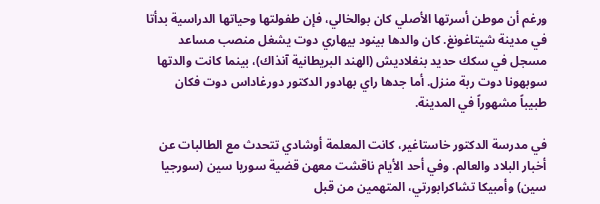ورغم أن موطن أسرتها الأصلي كان بوالخالي، فإن طفولتها وحياتها الدراسية بدأتا في مدينة شيتاغونغ. كان والدها بينود بيهاري دوت يشغل منصب مساعد مسجل في سكك حديد بنغلاديش (الهند البريطانية آنذاك)، بينما كانت والدتها سوبهونا دوت ربة منزل. أما جدها راي بهادور الدكتور دورغاداس دوت فكان طبيباً مشهوراً في المدينة.

في مدرسة الدكتور خاستاغير، كانت المعلمة أوشادي تتحدث مع الطالبات عن أخبار البلاد والعالم. وفي أحد الأيام ناقشت معهن قضية سوريا سين (سورجيا سين) وأمبيكا تشاكرابورتي، المتهمين من قبل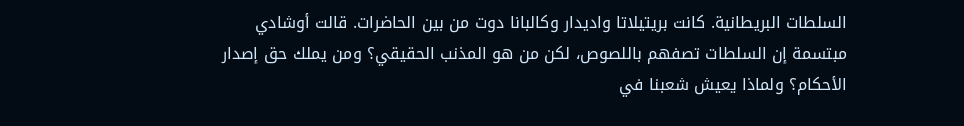السلطات البريطانية. كانت بريتيلاتا واديدار وكالبانا دوت من بين الحاضرات. قالت أوشادي مبتسمة إن السلطات تصفهم باللصوص، لكن من هو المذنب الحقيقي؟ ومن يملك حق إصدار الأحكام؟ ولماذا يعيش شعبنا في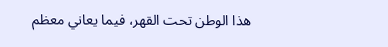هذا الوطن تحت القهر، فيما يعاني معظم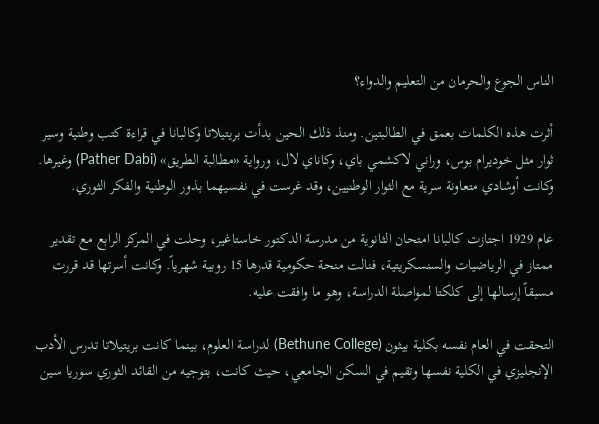الناس الجوع والحرمان من التعليم والدواء؟

أثرت هذه الكلمات بعمق في الطالبتين. ومنذ ذلك الحين بدأت بريتيلاتا وكالبانا في قراءة كتب وطنية وسير ثوار مثل خوديرام بوس، وراني لاكشمي باي، وكاناي لال، ورواية «مطالبة الطريق» (Pather Dabi) وغيرها. وكانت أوشادي متعاونة سرية مع الثوار الوطنيين، وقد غرست في نفسيهما بذور الوطنية والفكر الثوري.

عام 1929 اجتازت كالبانا امتحان الثانوية من مدرسة الدكتور خاستاغير، وحلت في المركز الرابع مع تقدير ممتاز في الرياضيات والسنسكريتية، فنالت منحة حكومية قدرها 15 روبية شهرياً. وكانت أسرتها قد قررت مسبقاً إرسالها إلى كلكتا لمواصلة الدراسة، وهو ما وافقت عليه.

التحقت في العام نفسه بكلية بيثون (Bethune College) لدراسة العلوم، بينما كانت بريتيلاتا تدرس الأدب الإنجليزي في الكلية نفسها وتقيم في السكن الجامعي، حيث كانت، بتوجيه من القائد الثوري سوريا سين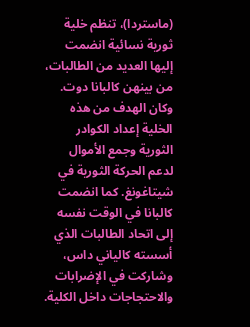(ماستردا)، تنظم خلية ثورية نسائية انضمت إليها العديد من الطالبات، من بينهن كالبانا دوت. وكان الهدف من هذه الخلية إعداد الكوادر الثورية وجمع الأموال لدعم الحركة الثورية في شيتاغونغ. كما انضمت كالبانا في الوقت نفسه إلى اتحاد الطالبات الذي أسسته كالياني داس، وشاركت في الإضرابات والاحتجاجات داخل الكلية.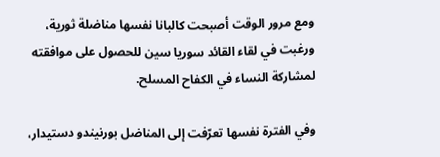ومع مرور الوقت أصبحت كالبانا نفسها مناضلة ثورية، ورغبت في لقاء القائد سوريا سين للحصول على موافقته لمشاركة النساء في الكفاح المسلح.

وفي الفترة نفسها تعرّفت إلى المناضل بورنيندو دستيدار،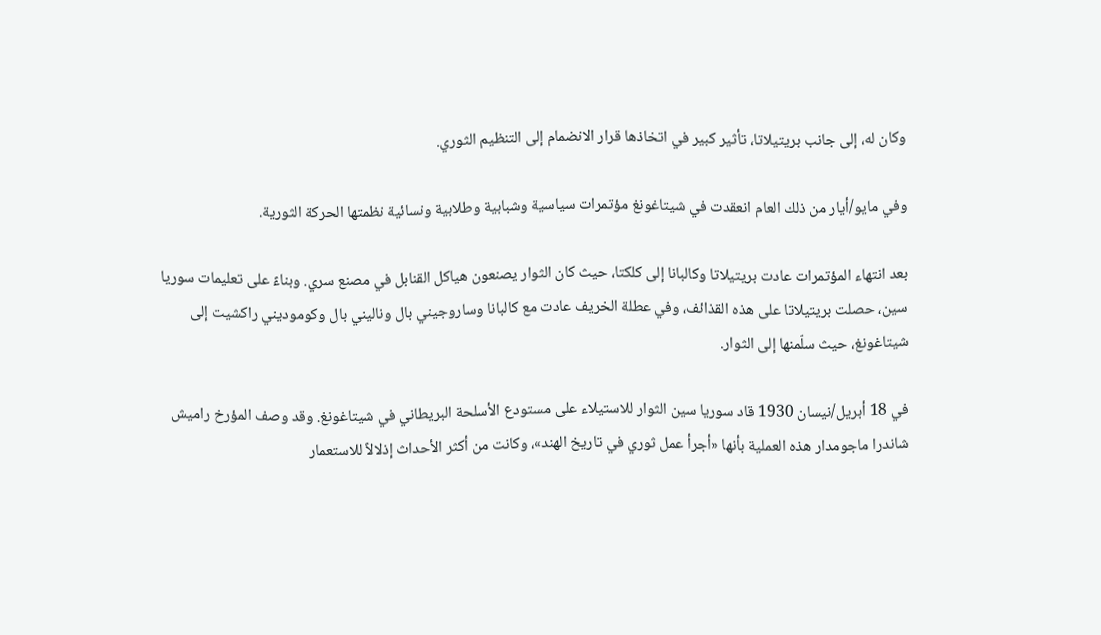وكان له، إلى جانب بريتيلاتا، تأثير كبير في اتخاذها قرار الانضمام إلى التنظيم الثوري.

وفي مايو/أيار من ذلك العام انعقدت في شيتاغونغ مؤتمرات سياسية وشبابية وطلابية ونسائية نظمتها الحركة الثورية.

بعد انتهاء المؤتمرات عادت بريتيلاتا وكالبانا إلى كلكتا، حيث كان الثوار يصنعون هياكل القنابل في مصنع سري. وبناءً على تعليمات سوريا سين، حصلت بريتيلاتا على هذه القذائف، وفي عطلة الخريف عادت مع كالبانا وساروجيني بال وناليني بال وكوموديني راكشيت إلى شيتاغونغ، حيث سلّمنها إلى الثوار.

في 18 أبريل/نيسان 1930 قاد سوريا سين الثوار للاستيلاء على مستودع الأسلحة البريطاني في شيتاغونغ. وقد وصف المؤرخ راميش شاندرا ماجومدار هذه العملية بأنها «أجرأ عمل ثوري في تاريخ الهند»، وكانت من أكثر الأحداث إذلالاً للاستعمار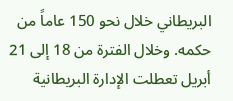البريطاني خلال نحو 150 عاماً من حكمه. وخلال الفترة من 18 إلى 21 أبريل تعطلت الإدارة البريطانية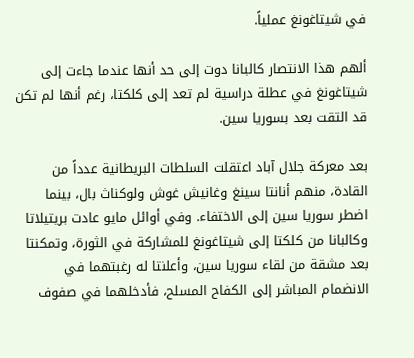في شيتاغونغ عملياً.

ألهم هذا الانتصار كالبانا دوت إلى حد أنها عندما جاءت إلى شيتاغونغ في عطلة دراسية لم تعد إلى كلكتا، رغم أنها لم تكن قد التقت بعد بسوريا سين.

بعد معركة جلال آباد اعتقلت السلطات البريطانية عدداً من القادة، منهم أنانتا سينغ وغانيش غوش ولوكناث بال، بينما اضطر سوريا سين إلى الاختفاء. وفي أوائل مايو عادت بريتيلاتا وكالبانا من كلكتا إلى شيتاغونغ للمشاركة في الثورة، وتمكنتا بعد مشقة من لقاء سوريا سين، وأعلنتا له رغبتهما في الانضمام المباشر إلى الكفاح المسلح، فأدخلهما في صفوف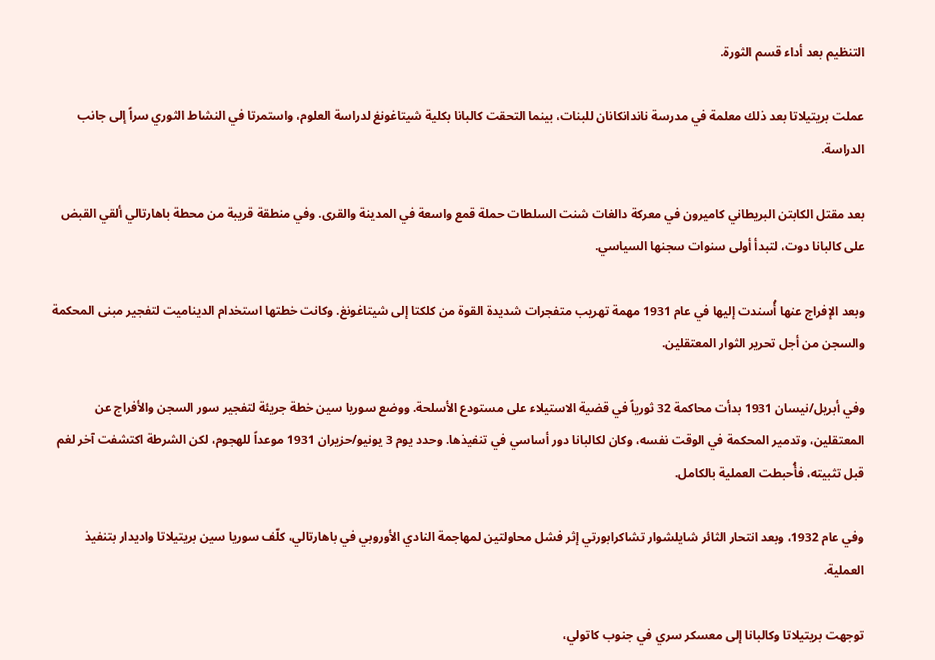التنظيم بعد أداء قسم الثورة.

عملت بريتيلاتا بعد ذلك معلمة في مدرسة ناندانكانان للبنات، بينما التحقت كالبانا بكلية شيتاغونغ لدراسة العلوم، واستمرتا في النشاط الثوري سراً إلى جانب الدراسة.

بعد مقتل الكابتن البريطاني كاميرون في معركة دالغات شنت السلطات حملة قمع واسعة في المدينة والقرى. وفي منطقة قريبة من محطة باهارتالي ألقي القبض على كالبانا دوت، لتبدأ أولى سنوات سجنها السياسي.

وبعد الإفراج عنها أُسندت إليها في عام 1931 مهمة تهريب متفجرات شديدة القوة من كلكتا إلى شيتاغونغ. وكانت خطتها استخدام الديناميت لتفجير مبنى المحكمة والسجن من أجل تحرير الثوار المعتقلين.

وفي أبريل/نيسان 1931 بدأت محاكمة 32 ثورياً في قضية الاستيلاء على مستودع الأسلحة. ووضع سوريا سين خطة جريئة لتفجير سور السجن والأفراج عن المعتقلين، وتدمير المحكمة في الوقت نفسه، وكان لكالبانا دور أساسي في تنفيذها. وحدد يوم 3 يونيو/حزيران 1931 موعداً للهجوم، لكن الشرطة اكتشفت آخر لغم قبل تثبيته، فأُحبطت العملية بالكامل.

وفي عام 1932، وبعد انتحار الثائر شايلشوار تشاكرابورتي إثر فشل محاولتين لمهاجمة النادي الأوروبي في باهارتالي، كلّف سوريا سين بريتيلاتا واديدار بتنفيذ العملية.

توجهت بريتيلاتا وكالبانا إلى معسكر سري في جنوب كاتولي،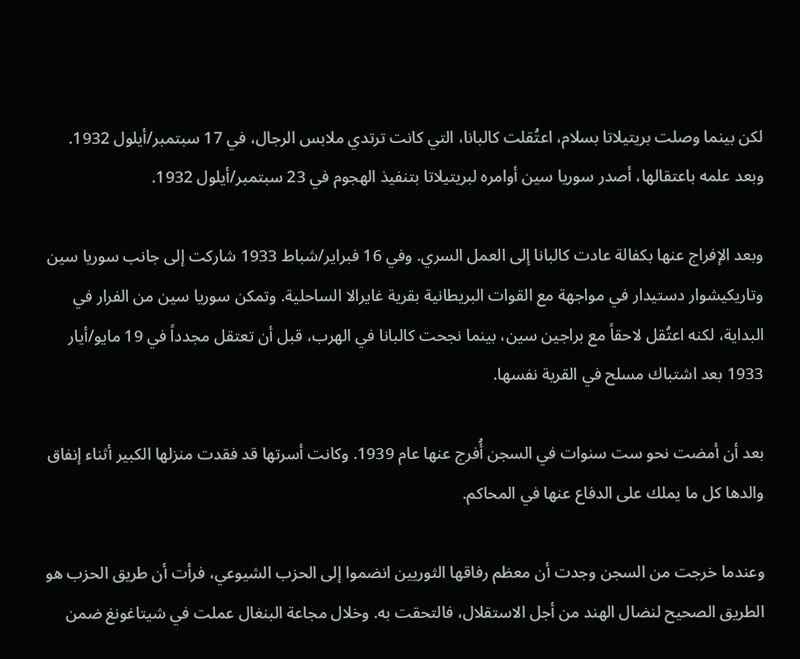لكن بينما وصلت بريتيلاتا بسلام، اعتُقلت كالبانا، التي كانت ترتدي ملابس الرجال، في 17 سبتمبر/أيلول 1932. وبعد علمه باعتقالها، أصدر سوريا سين أوامره لبريتيلاتا بتنفيذ الهجوم في 23 سبتمبر/أيلول 1932.

وبعد الإفراج عنها بكفالة عادت كالبانا إلى العمل السري. وفي 16 فبراير/شباط 1933 شاركت إلى جانب سوريا سين وتاريكيشوار دستيدار في مواجهة مع القوات البريطانية بقرية غايرالا الساحلية. وتمكن سوريا سين من الفرار في البداية، لكنه اعتُقل لاحقاً مع براجين سين، بينما نجحت كالبانا في الهرب، قبل أن تعتقل مجدداً في 19 مايو/أيار 1933 بعد اشتباك مسلح في القرية نفسها.

بعد أن أمضت نحو ست سنوات في السجن أُفرج عنها عام 1939. وكانت أسرتها قد فقدت منزلها الكبير أثناء إنفاق والدها كل ما يملك على الدفاع عنها في المحاكم.

وعندما خرجت من السجن وجدت أن معظم رفاقها الثوريين انضموا إلى الحزب الشيوعي، فرأت أن طريق الحزب هو الطريق الصحيح لنضال الهند من أجل الاستقلال، فالتحقت به. وخلال مجاعة البنغال عملت في شيتاغونغ ضمن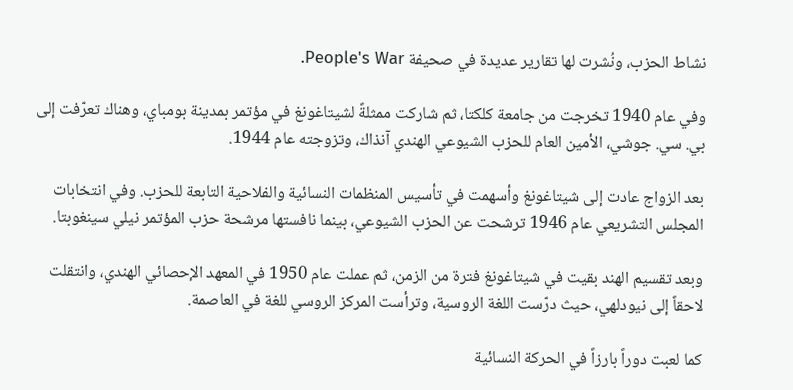نشاط الحزب، ونُشرت لها تقارير عديدة في صحيفة People's War.

وفي عام 1940 تخرجت من جامعة كلكتا، ثم شاركت ممثلةً لشيتاغونغ في مؤتمر بمدينة بومباي، وهناك تعرّفت إلى بي. سي. جوشي، الأمين العام للحزب الشيوعي الهندي آنذاك، وتزوجته عام 1944.

بعد الزواج عادت إلى شيتاغونغ وأسهمت في تأسيس المنظمات النسائية والفلاحية التابعة للحزب. وفي انتخابات المجلس التشريعي عام 1946 ترشحت عن الحزب الشيوعي، بينما نافستها مرشحة حزب المؤتمر نيلي سينغوبتا.

وبعد تقسيم الهند بقيت في شيتاغونغ فترة من الزمن، ثم عملت عام 1950 في المعهد الإحصائي الهندي، وانتقلت لاحقاً إلى نيودلهي، حيث درّست اللغة الروسية، وترأست المركز الروسي للغة في العاصمة.

كما لعبت دوراً بارزاً في الحركة النسائية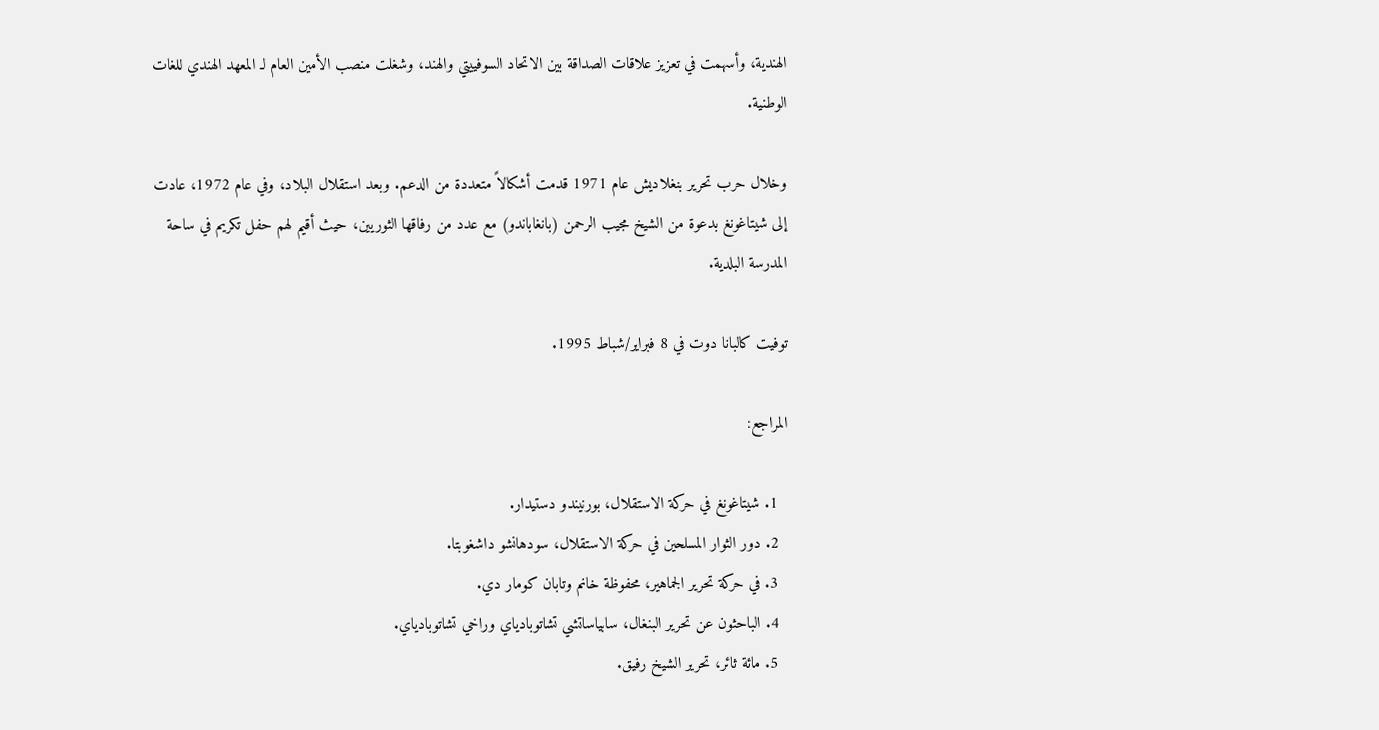الهندية، وأسهمت في تعزيز علاقات الصداقة بين الاتحاد السوفييتي والهند، وشغلت منصب الأمين العام لـ المعهد الهندي للغات الوطنية.

وخلال حرب تحرير بنغلاديش عام 1971 قدمت أشكالاً متعددة من الدعم. وبعد استقلال البلاد، وفي عام 1972، عادت إلى شيتاغونغ بدعوة من الشيخ مجيب الرحمن (بانغاباندو) مع عدد من رفاقها الثوريين، حيث أقيم لهم حفل تكريم في ساحة المدرسة البلدية.

توفيت كالبانا دوت في 8 فبراير/شباط 1995.

المراجع:

  1. شيتاغونغ في حركة الاستقلال، بورنيندو دستيدار.
  2. دور الثوار المسلحين في حركة الاستقلال، سودهانشو داشغوبتا.
  3. في حركة تحرير الجماهير، محفوظة خانم وتابان كومار دي.
  4. الباحثون عن تحرير البنغال، سابياساتشي تشاتوبادياي وراخي تشاتوبادياي.
  5. مائة ثائر، تحرير الشيخ رفيق.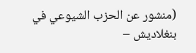(منشور عن الحزب الشيوعي في بنغلاديش –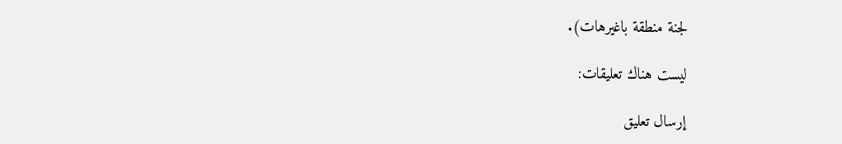لجنة منطقة باغيرهات).

ليست هناك تعليقات:

إرسال تعليق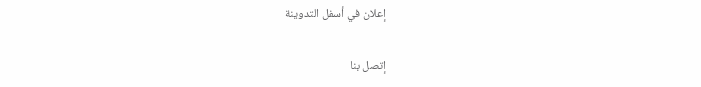إعلان في أسفل التدوينة

إتصل بنا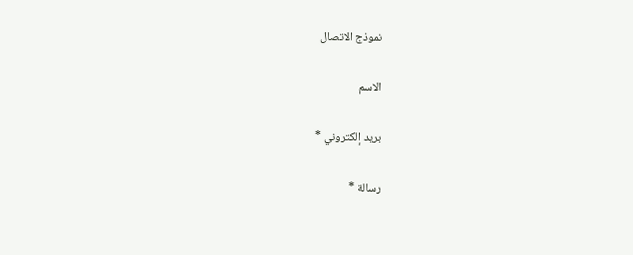نموذج الاتصال

الاسم

بريد إلكتروني *

رسالة *